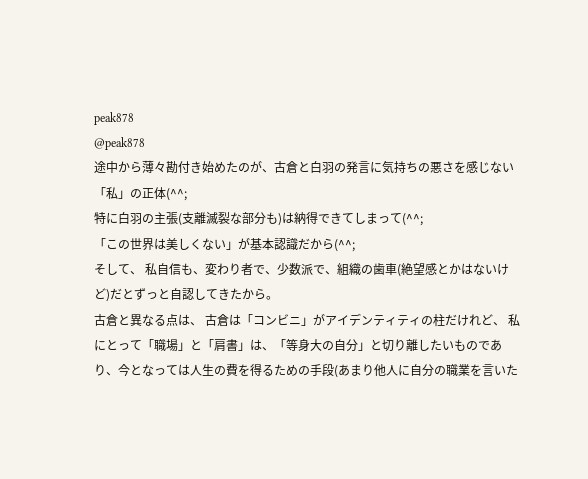peak878
@peak878
途中から薄々勘付き始めたのが、古倉と白羽の発言に気持ちの悪さを感じない「私」の正体(^^;
特に白羽の主張(支離滅裂な部分も)は納得できてしまって(^^;
「この世界は美しくない」が基本認識だから(^^;
そして、 私自信も、変わり者で、少数派で、組織の歯車(絶望感とかはないけど)だとずっと自認してきたから。
古倉と異なる点は、 古倉は「コンビニ」がアイデンティティの柱だけれど、 私にとって「職場」と「肩書」は、「等身大の自分」と切り離したいものであり、今となっては人生の費を得るための手段(あまり他人に自分の職業を言いた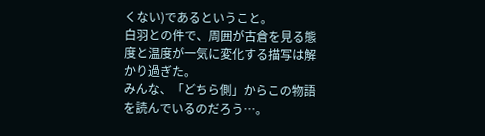くない)であるということ。
白羽との件で、周囲が古倉を見る態度と温度が一気に変化する描写は解かり過ぎた。
みんな、「どちら側」からこの物語を読んでいるのだろう…。